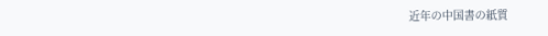近年の中国書の紙質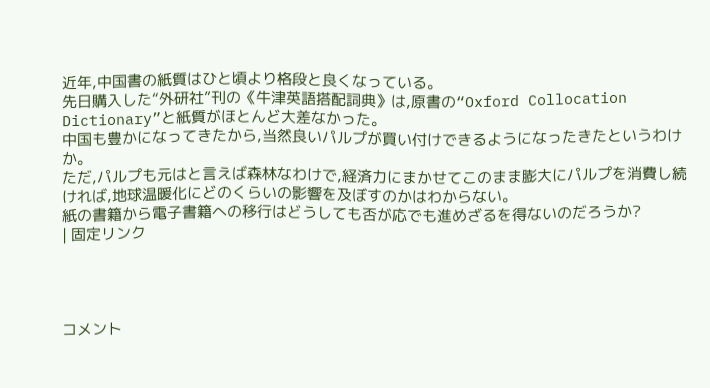近年,中国書の紙質はひと頃より格段と良くなっている。
先日購入した“外研社”刊の《牛津英語搭配詞典》は,原書の“Oxford Collocation Dictionary”と紙質がほとんど大差なかった。
中国も豊かになってきたから,当然良いパルプが買い付けできるようになったきたというわけか。
ただ,パルプも元はと言えば森林なわけで,経済力にまかせてこのまま膨大にパルプを消費し続ければ,地球温暖化にどのくらいの影響を及ぼすのかはわからない。
紙の書籍から電子書籍への移行はどうしても否が応でも進めざるを得ないのだろうか?
| 固定リンク




コメント